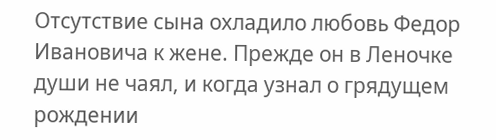Отсутствие сына охладило любовь Федор Ивановича к жене. Прежде он в Леночке души не чаял, и когда узнал о грядущем рождении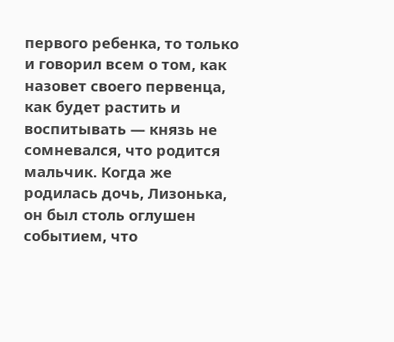первого ребенка, то только и говорил всем о том, как назовет своего первенца, как будет растить и воспитывать — князь не сомневался, что родится мальчик. Когда же родилась дочь, Лизонька, он был столь оглушен событием, что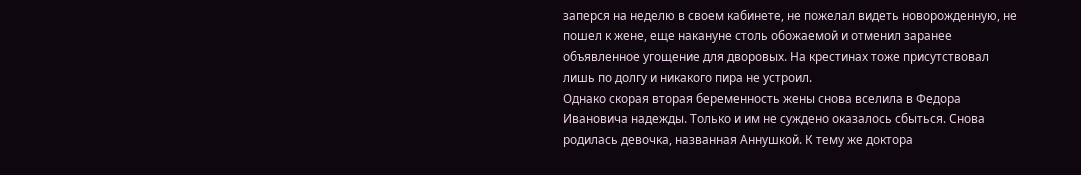заперся на неделю в своем кабинете, не пожелал видеть новорожденную, не пошел к жене, еще накануне столь обожаемой и отменил заранее объявленное угощение для дворовых. На крестинах тоже присутствовал лишь по долгу и никакого пира не устроил.
Однако скорая вторая беременность жены снова вселила в Федора Ивановича надежды. Только и им не суждено оказалось сбыться. Снова родилась девочка, названная Аннушкой. К тему же доктора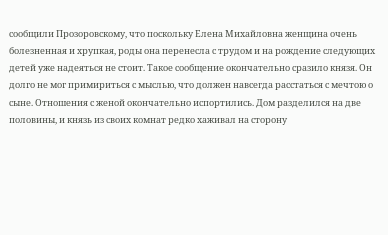сообщили Прозоровскому, что поскольку Елена Михайловна женщина очень болезненная и хрупкая, роды она перенесла с трудом и на рождение следующих детей уже надеяться не стоит. Такое сообщение окончательно сразило князя. Он долго не мог примириться с мыслью, что должен навсегда расстаться с мечтою о сыне. Отношения с женой окончательно испортились. Дом разделился на две половины, и князь из своих комнат редко хаживал на сторону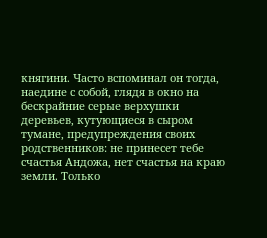княгини. Часто вспоминал он тогда, наедине с собой, глядя в окно на бескрайние серые верхушки деревьев, кутующиеся в сыром тумане, предупреждения своих родственников: не принесет тебе счастья Андожа, нет счастья на краю земли. Только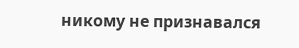никому не признавался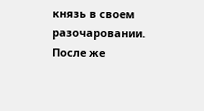князь в своем разочаровании. После же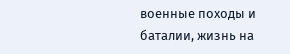военные походы и баталии, жизнь на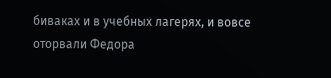биваках и в учебных лагерях, и вовсе оторвали Федора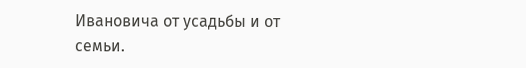Ивановича от усадьбы и от семьи.